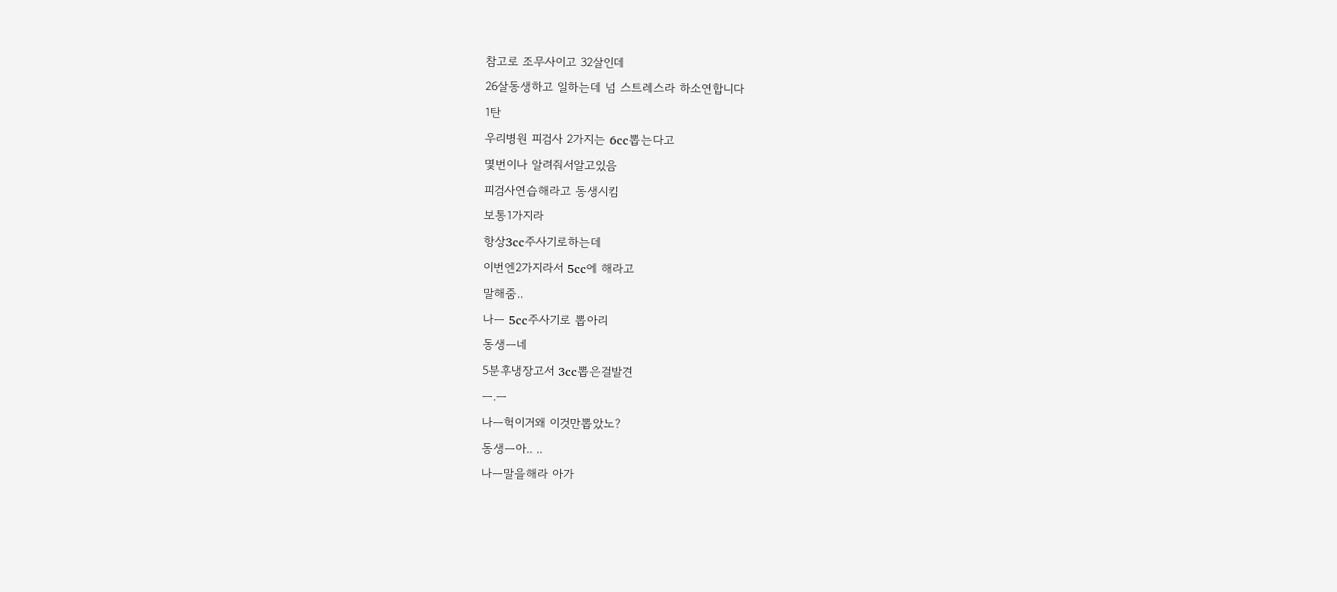참고로 조무사이고 32살인데
26살동생하고 일하는데 넘 스트레스라 하소연합니다
1탄
우리병원 피검사 2가지는 6cc뽑는다고
몇번이나 알려줘서알고있음
피검사연습해라고 동생시킴
보통1가지라
항상3cc주사기로하는데
이번엔2가지라서 5cc에 해라고
말해줌..
나ㅡ 5cc주사기로 뽑아리
동생ㅡ네
5분후냉장고서 3cc뽑은걸발견
ㅡ.ㅡ
나ㅡ헉이거왜 이것만뽑았노?
동생ㅡ아.. ..
나ㅡ말을해라 아가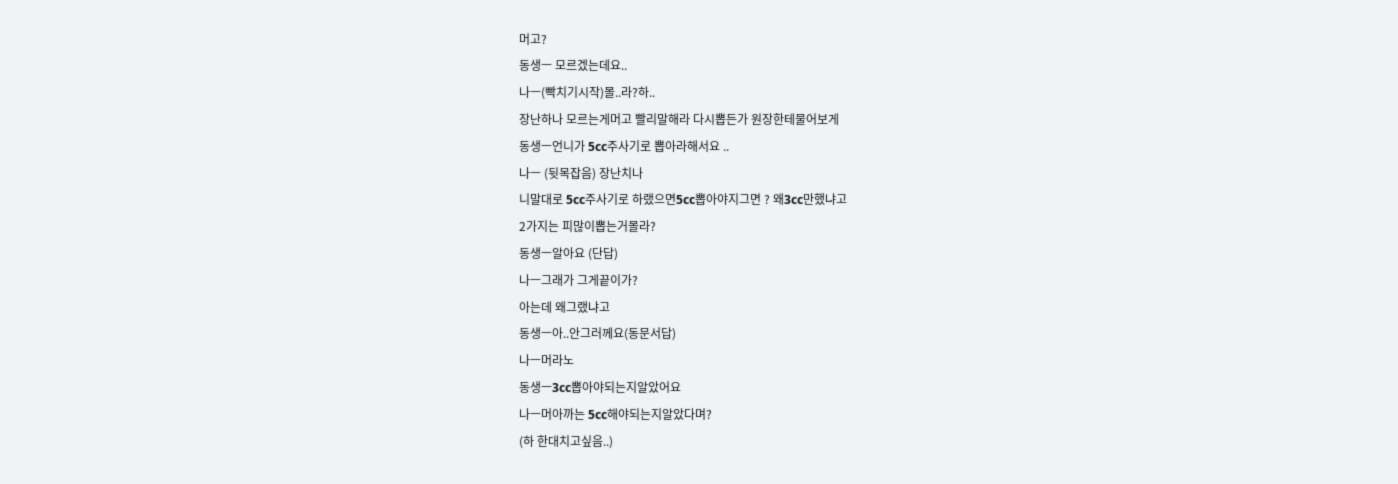머고?
동생ㅡ 모르겠는데요..
나ㅡ(빡치기시작)몰..라?하..
장난하나 모르는게머고 빨리말해라 다시뽑든가 원장한테물어보게
동생ㅡ언니가 5cc주사기로 뽑아라해서요 ..
나ㅡ (뒷목잡음) 장난치나
니말대로 5cc주사기로 하랬으면5cc뽑아야지그면 ? 왜3cc만했냐고
2가지는 피많이뽑는거몰라?
동생ㅡ알아요 (단답)
나ㅡ그래가 그게끝이가?
아는데 왜그랬냐고
동생ㅡ아..안그러께요(동문서답)
나ㅡ머라노
동생ㅡ3cc뽑아야되는지알았어요
나ㅡ머아까는 5cc해야되는지알았다며?
(하 한대치고싶음..)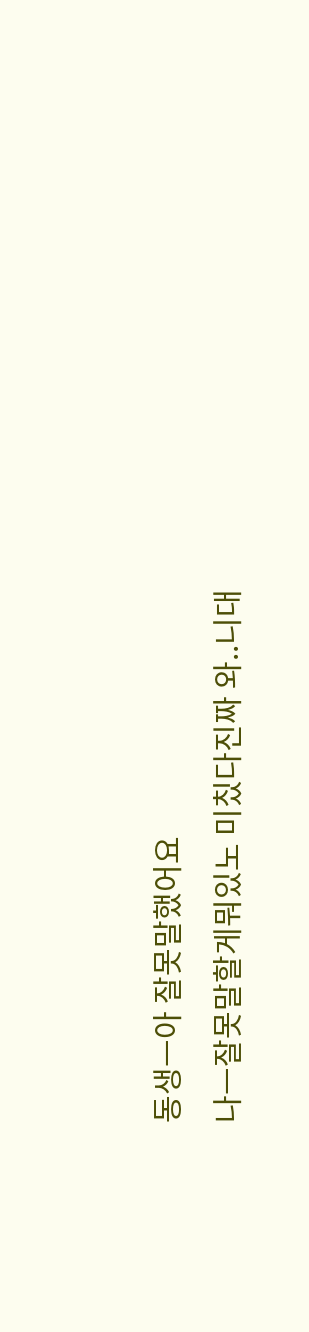동생ㅡ아 잘못말했어요
나ㅡ잘못말할게뭐있노 미칬다진짜 와..니대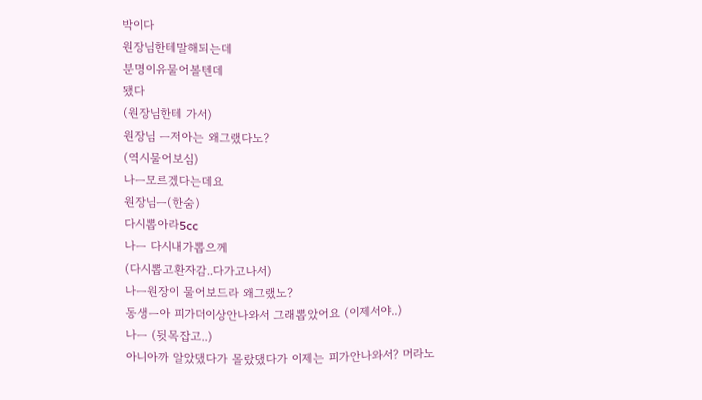박이다
원장님한테말해되는데
분명이유물어볼텐데
됐다
(원장님한테 가서)
원장님 ㅡ저아는 왜그랬다노?
(역시물어보심)
나ㅡ모르겠다는데요
원장님ㅡ(한숨)
다시뽑아라5cc
나ㅡ 다시내가뽑으께
(다시뽑고환자감..다가고나서)
나ㅡ원장이 물어보드라 왜그랬노?
동생ㅡ아 피가더이상안나와서 그래뽑았어요 (이제서야..)
나ㅡ (뒷목잡고..)
아니아까 알았댔다가 몰랐댔다가 이제는 피가안나와서? 머라노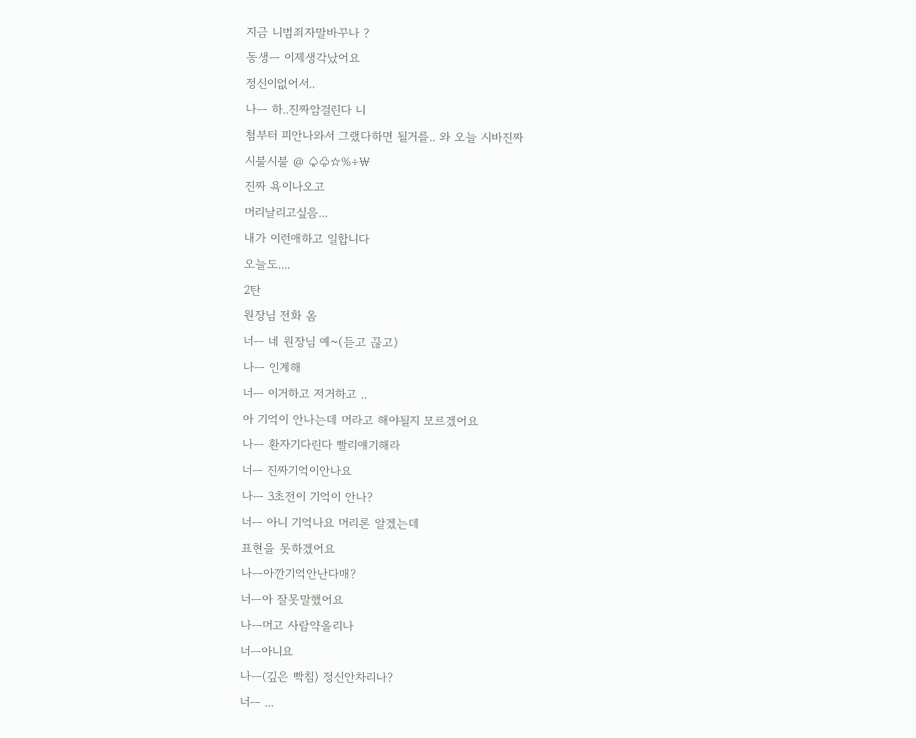지금 니범죄자말바꾸나 ?
동생ㅡ 이제생각났어요
정신이없어서..
나ㅡ 하..진짜암걸린다 니
첨부터 피안나와서 그랬다하면 될거를.. 와 오늘 시바진짜
시불시불 @ ♤♧☆%÷₩
진짜 욕이나오고
머리날리고싶음...
내가 이런애하고 일합니다
오늘도....
2탄
원장님 전화 옴
너ㅡ 네 원장님 예~(듣고 끊고)
나ㅡ 인계해
너ㅡ 이거하고 저거하고 ..
아 기억이 안나는데 머라고 해야될지 모르겠어요
나ㅡ 환자기다린다 빨리얘기해라
너ㅡ 진짜기억이안나요
나ㅡ 3초전이 기억이 안나?
너ㅡ 아니 기억나요 머리론 알겠는데
표현을 못하겠어요
나ㅡ아깐기억안난다매?
너ㅡ아 잘못말했어요
나ㅡ머고 사람약올리나
너ㅡ아니요
나ㅡ(깊은 빡침) 정신안차리나?
너ㅡ ...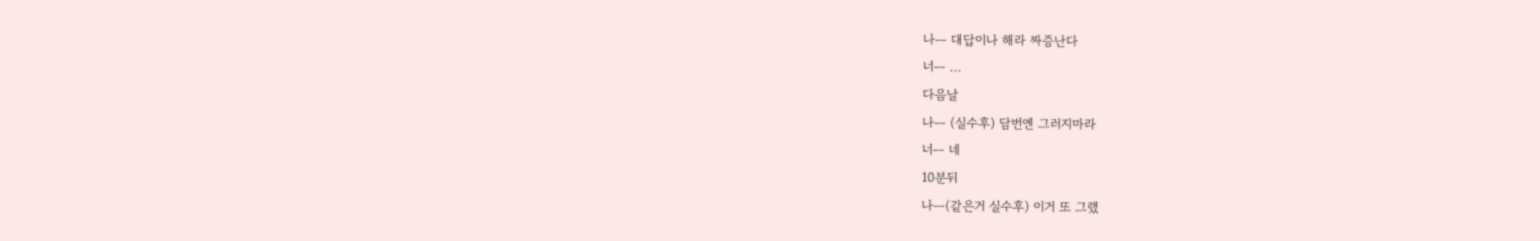나ㅡ 대답이나 해라 짜증난다
너ㅡ ...
다음날
나ㅡ (실수후) 담번엔 그러지마라
너ㅡ 네
10분뒤
나ㅡ(같은거 실수후) 이거 또 그랬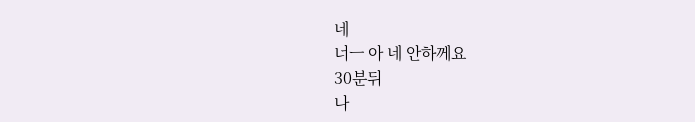네
너ㅡ 아 네 안하께요
30분뒤
나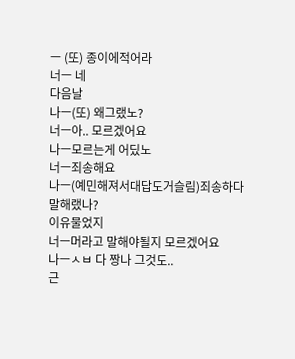ㅡ (또) 종이에적어라
너ㅡ 네
다음날
나ㅡ(또) 왜그랬노?
너ㅡ아.. 모르겠어요
나ㅡ모르는게 어딨노
너ㅡ죄송해요
나ㅡ(예민해져서대답도거슬림)죄송하다 말해랬나?
이유물었지
너ㅡ머라고 말해야될지 모르겠어요
나ㅡㅅㅂ 다 짱나 그것도..
근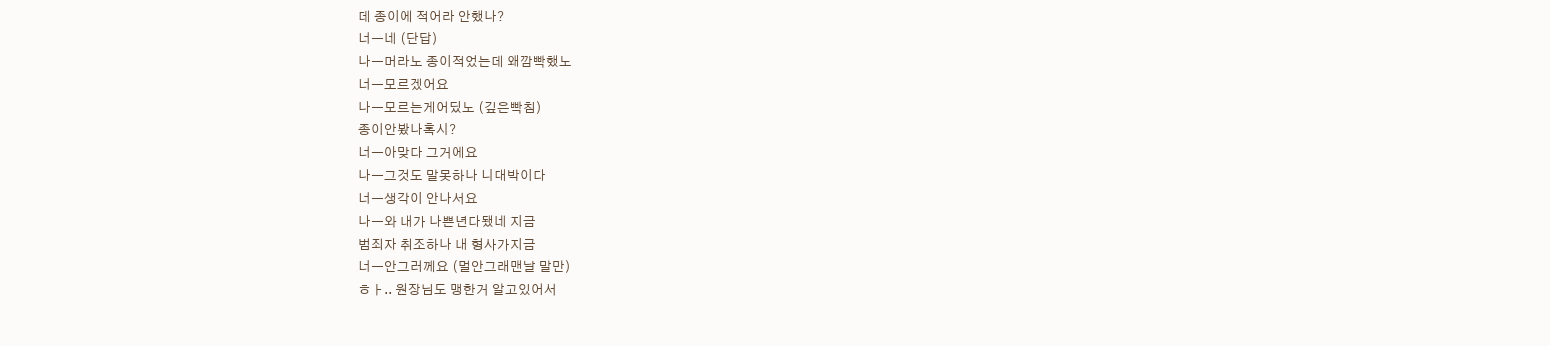데 종이에 적어라 안했나?
너ㅡ네 (단답)
나ㅡ머라노 종이적었는데 왜깜빡했노
너ㅡ모르겠어요
나ㅡ모르는게어딨노 (깊은빡침)
종이안봤나혹시?
너ㅡ아맞다 그거에요
나ㅡ그것도 말못하나 니대박이다
너ㅡ생각이 안나서요
나ㅡ와 내가 나쁜년다됐네 지금
범죄자 취조하나 내 형사가지금
너ㅡ안그러께요 (멀안그래맨날 말만)
ㅎㅏ.. 원장님도 맹한거 알고있어서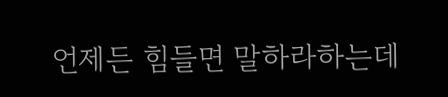언제든 힘들면 말하라하는데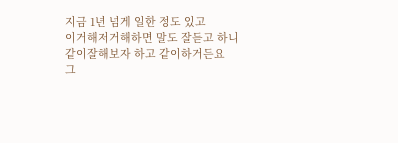지금 1년 넘게 일한 정도 있고
이거해저거해하면 말도 잘듣고 하니
같이잘해보자 하고 같이하거든요
그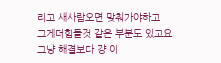리고 새사람오면 맞춰가야하고
그게더힘들것 같은 부분도 있고요
그냥 해결보다 걍 이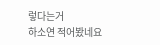렇다는거
하소연 적어봤네요